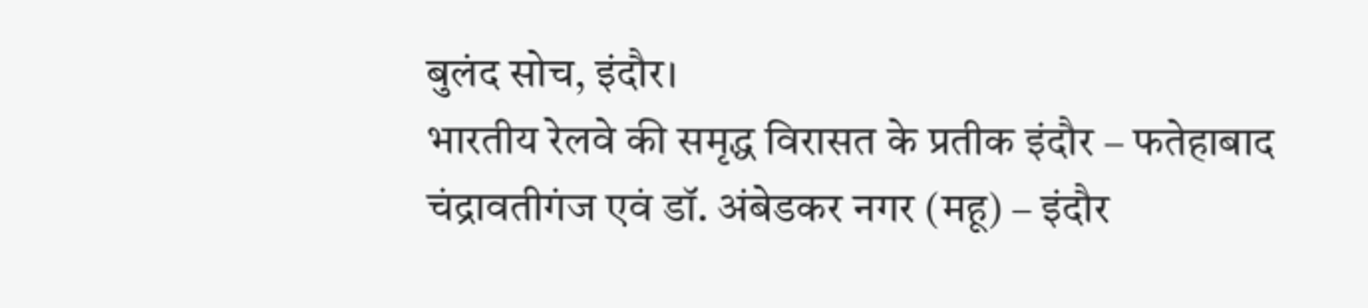बुलंद सोच, इंदौर।
भारतीय रेलवे की समृद्ध विरासत के प्रतीक इंदौर – फतेहाबाद चंद्रावतीगंज एवं डॉ. अंबेडकर नगर (महू) – इंदौर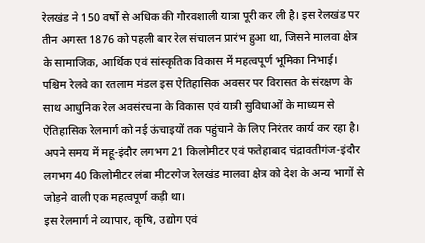रेलखंड ने 150 वर्षों से अधिक की गौरवशाली यात्रा पूरी कर ली है। इस रेलखंड पर तीन अगस्त 1876 को पहली बार रेल संचालन प्रारंभ हुआ था, जिसने मालवा क्षेत्र के सामाजिक, आर्थिक एवं सांस्कृतिक विकास में महत्वपूर्ण भूमिका निभाई।
पश्चिम रेलवे का रतलाम मंडल इस ऐतिहासिक अवसर पर विरासत के संरक्षण के साथ आधुनिक रेल अवसंरचना के विकास एवं यात्री सुविधाओं के माध्यम से ऐतिहासिक रेलमार्ग को नई ऊंचाइयों तक पहुंचाने के लिए निरंतर कार्य कर रहा है।
अपने समय में महू-इंदौर लगभग 21 किलोमीटर एवं फतेहाबाद चंद्रावतीगंज-इंदौर लगभग 40 किलोमीटर लंबा मीटरगेज रेलखंड मालवा क्षेत्र को देश के अन्य भागों से जोड़ने वाली एक महत्वपूर्ण कड़ी था।
इस रेलमार्ग ने व्यापार, कृषि, उद्योग एवं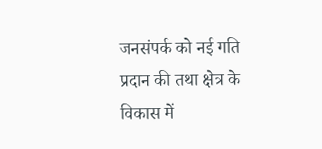जनसंपर्क को नई गति प्रदान की तथा क्षेत्र के विकास में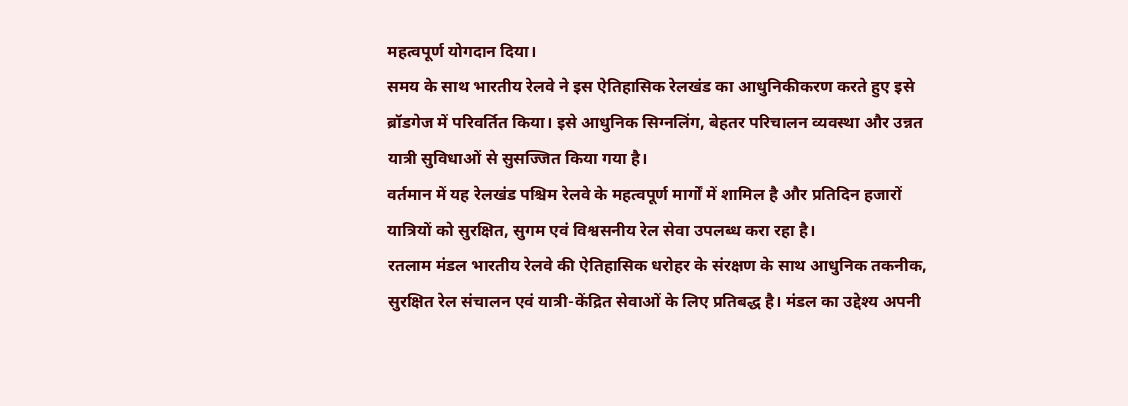महत्वपूर्ण योगदान दिया।
समय के साथ भारतीय रेलवे ने इस ऐतिहासिक रेलखंड का आधुनिकीकरण करते हुए इसे ब्रॉडगेज में परिवर्तित किया। इसे आधुनिक सिग्नलिंग, बेहतर परिचालन व्यवस्था और उन्नत यात्री सुविधाओं से सुसज्जित किया गया है।
वर्तमान में यह रेलखंड पश्चिम रेलवे के महत्वपूर्ण मार्गों में शामिल है और प्रतिदिन हजारों यात्रियों को सुरक्षित, सुगम एवं विश्वसनीय रेल सेवा उपलब्ध करा रहा है।
रतलाम मंडल भारतीय रेलवे की ऐतिहासिक धरोहर के संरक्षण के साथ आधुनिक तकनीक, सुरक्षित रेल संचालन एवं यात्री-केंद्रित सेवाओं के लिए प्रतिबद्ध है। मंडल का उद्देश्य अपनी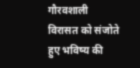गौरवशाली विरासत को संजोते हुए भविष्य की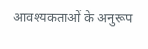आवश्यकताओं के अनुरूप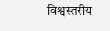विश्वस्तरीय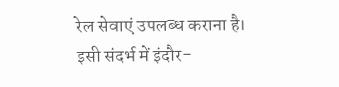रेल सेवाएं उपलब्ध कराना है।
इसी संदर्भ में इंदौर-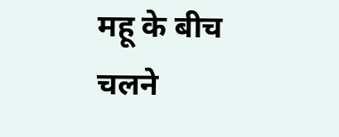महू के बीच चलने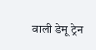वाली डेमू ट्रेन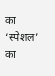का ‘स्पेशल’ का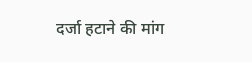दर्जा हटाने की मांग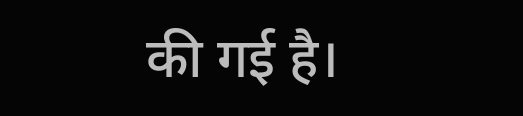की गई है।